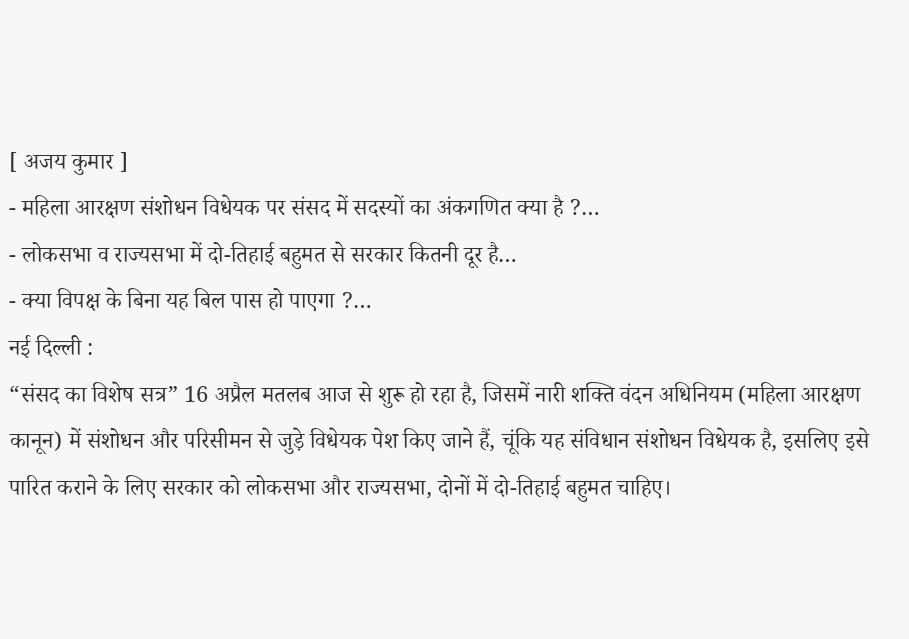[ अजय कुमार ]
- महिला आरक्षण संशोधन विधेयक पर संसद में सदस्यों का अंकगणित क्या है ?…
- लोकसभा व राज्यसभा में दो-तिहाई बहुमत से सरकार कितनी दूर है…
- क्या विपक्ष के बिना यह बिल पास हो पाएगा ?…
नई दिल्ली :
“संसद का विशेष सत्र” 16 अप्रैल मतलब आज से शुरू हो रहा है, जिसमें नारी शक्ति वंदन अधिनियम (महिला आरक्षण कानून) में संशोधन और परिसीमन से जुड़े विधेयक पेश किए जाने हैं, चूंकि यह संविधान संशोधन विधेयक है, इसलिए इसे पारित कराने के लिए सरकार को लोकसभा और राज्यसभा, दोनों में दो-तिहाई बहुमत चाहिए।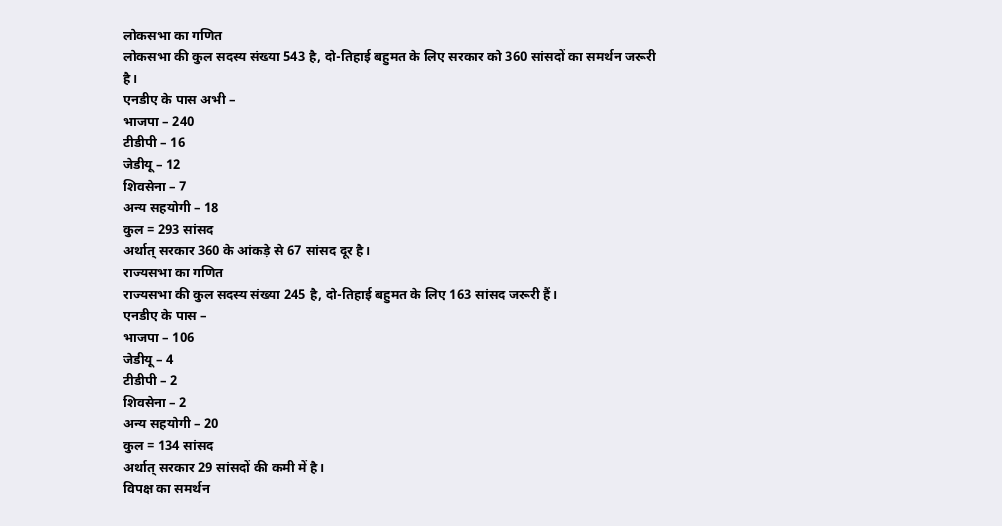लोकसभा का गणित
लोकसभा की कुल सदस्य संख्या 543 है, दो-तिहाई बहुमत के लिए सरकार को 360 सांसदों का समर्थन जरूरी है।
एनडीए के पास अभी –
भाजपा – 240
टीडीपी – 16
जेडीयू – 12
शिवसेना – 7
अन्य सहयोगी – 18
कुल = 293 सांसद
अर्थात् सरकार 360 के आंकड़े से 67 सांसद दूर है।
राज्यसभा का गणित
राज्यसभा की कुल सदस्य संख्या 245 है, दो-तिहाई बहुमत के लिए 163 सांसद जरूरी हैं।
एनडीए के पास –
भाजपा – 106
जेडीयू – 4
टीडीपी – 2
शिवसेना – 2
अन्य सहयोगी – 20
कुल = 134 सांसद
अर्थात् सरकार 29 सांसदों की कमी में है।
विपक्ष का समर्थन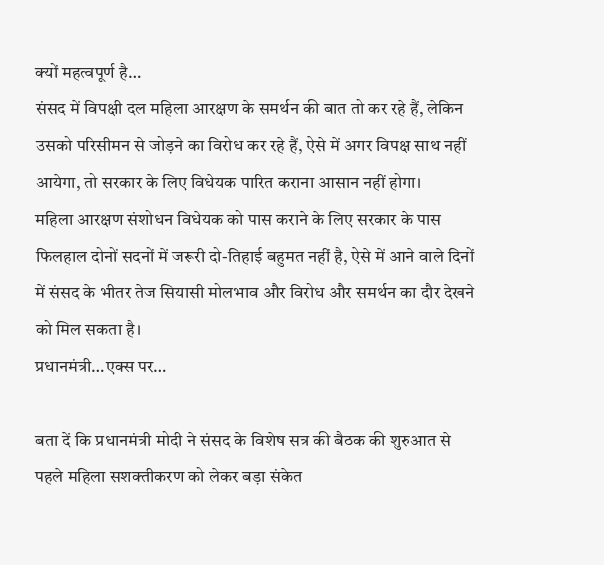क्यों महत्वपूर्ण है…
संसद में विपक्षी दल महिला आरक्षण के समर्थन की बात तो कर रहे हैं, लेकिन उसको परिसीमन से जोड़ने का विरोध कर रहे हैं, ऐसे में अगर विपक्ष साथ नहीं आयेगा, तो सरकार के लिए विधेयक पारित कराना आसान नहीं होगा।
महिला आरक्षण संशोधन विधेयक को पास कराने के लिए सरकार के पास फिलहाल दोनों सदनों में जरूरी दो-तिहाई बहुमत नहीं है, ऐसे में आने वाले दिनों में संसद के भीतर तेज सियासी मोलभाव और विरोध और समर्थन का दौर देखने को मिल सकता है।
प्रधानमंत्री…एक्स पर…

बता दें कि प्रधानमंत्री मोदी ने संसद के विशेष सत्र की बैठक की शुरुआत से पहले महिला सशक्तीकरण को लेकर बड़ा संकेत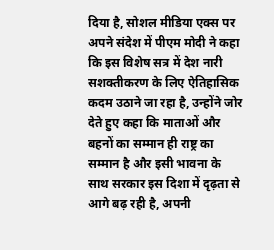दिया है, सोशल मीडिया एक्स पर अपने संदेश में पीएम मोदी ने कहा कि इस विशेष सत्र में देश नारी सशक्तीकरण के लिए ऐतिहासिक कदम उठाने जा रहा है, उन्होंने जोर देते हुए कहा कि माताओं और बहनों का सम्मान ही राष्ट्र का सम्मान है और इसी भावना के साथ सरकार इस दिशा में दृढ़ता से आगे बढ़ रही है, अपनी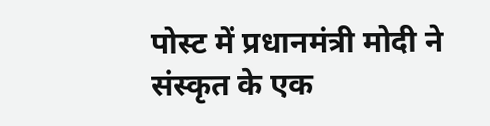पोस्ट में प्रधानमंत्री मोदी ने संस्कृत के एक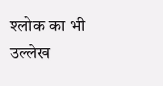श्लोक का भी उल्लेख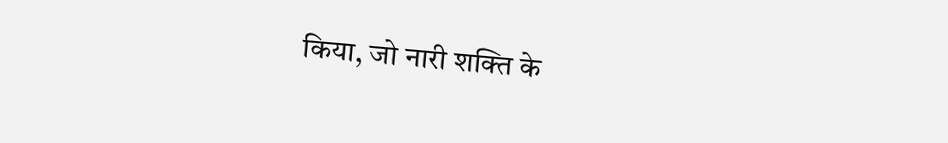किया, जो नारी शक्ति के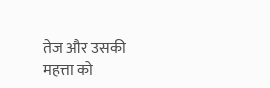तेज और उसकी महत्ता को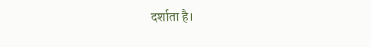दर्शाता है।